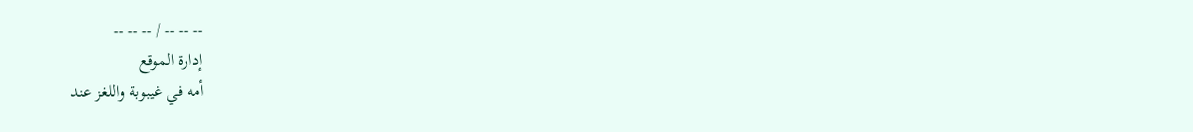-- -- -- / -- -- --
إدارة الموقع
أمه في غيبوبة واللغز عند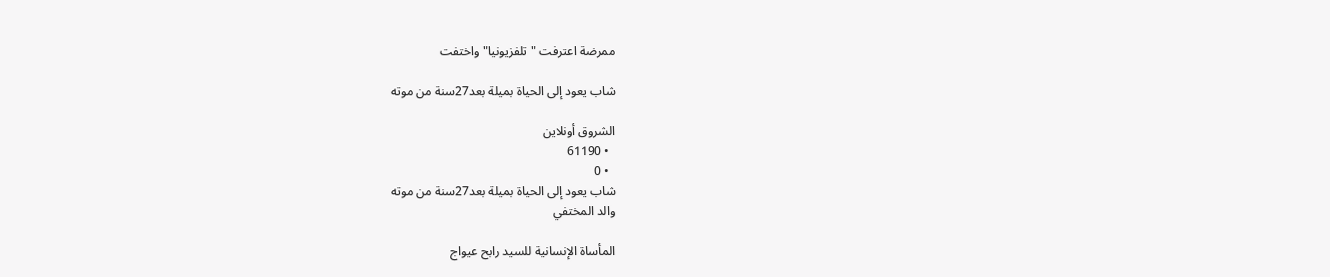ممرضة اعترفت "تلفزيونيا" واختفت

شاب يعود إلى الحياة بميلة بعد27سنة من موته

الشروق أونلاين
  • 61190
  • 0
شاب يعود إلى الحياة بميلة بعد27سنة من موته
والد المختفي

المأساة الإنسانية للسيد رابح عيواج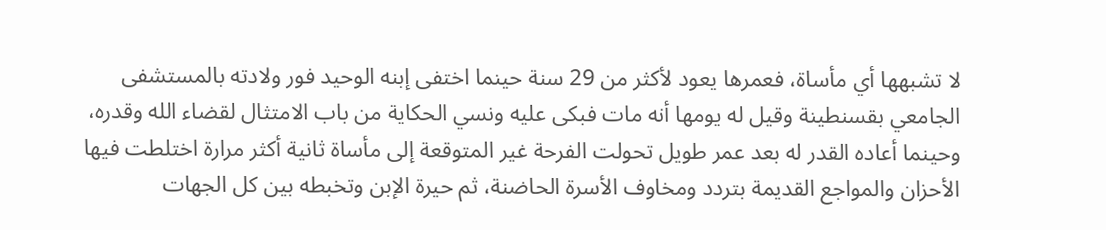لا تشبهها أي مأساة، فعمرها يعود لأكثر من 29 سنة حينما اختفى إبنه الوحيد فور ولادته بالمستشفى الجامعي بقسنطينة وقيل له يومها أنه مات فبكى عليه ونسي الحكاية من باب الامتثال لقضاء الله وقدره، وحينما أعاده القدر له بعد عمر طويل تحولت الفرحة غير المتوقعة إلى مأساة ثانية أكثر مرارة اختلطت فيها الأحزان والمواجع القديمة بتردد ومخاوف الأسرة الحاضنة، ثم حيرة الإبن وتخبطه بين كل الجهات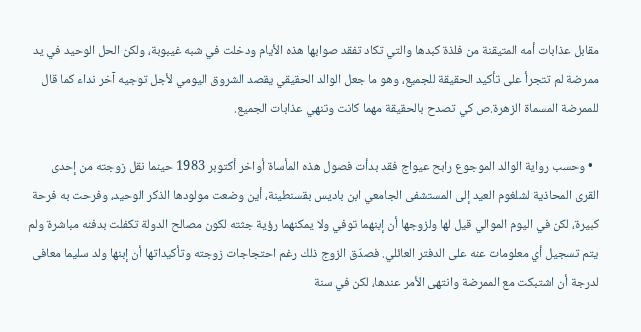مقابل عذابات أمه المتيقنة من فلذة كبدها والتي تكاد تفقد صوابها هذه الأيام ودخلت في شبه غيبوبة، ولكن الحل الوحيد في يد ممرضة لم تتجرأ على تأكيد الحقيقة للجميع، وهو ما جعل الوالد الحقيقي يقصد الشروق اليومي لأجل توجيه آخر نداء كما قال للممرضة المسماة الزهرة.ص كي تصدح بالحقيقة مهما كانت وتنهي عذابات الجميع.

  • وحسب رواية الوالد الموجوع رابح عيواج فقد بدأت فصول هذه المأساة أواخر أكتوبر 1983 حينما نقل زوجته من إحدى القرى المحاذية لشلغوم العيد إلى المستشفى الجامعي ابن باديس بقسنطينة، أين وضعت مولودها الذكر الوحيد، وفرحت به فرحة كبيرة، لكن في اليوم الموالي قيل لها ولزوجها أن إبنهما توفي ولا يمكنهما رؤية جثته لكون مصالح الدولة تكفلت بدفنه مباشرة ولم يتم تسجيل أي معلومات عنه على الدفتر العائلي. فصدّق الزوج ذلك رغم احتجاجات زوجته وتأكيداتها أن إبنها ولد سليما معافى لدرجة أن اشتبكت مع الممرضة وانتهى الأمر عندها، لكن في سنة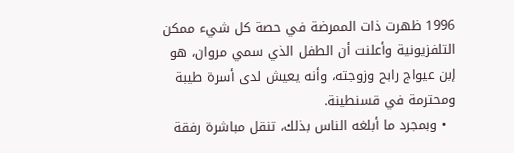1996 ظهرت ذات الممرضة في حصة كل شيء ممكن التلفزيونية وأعلنت أن الطفل الذي سمي مروان، هو إبن عيواج رابح وزوجته، وأنه يعيش لدى أسرة طيبة ومحترمة في قسنطينة.
  • وبمجرد ما أبلغه الناس بذلك، تنقل مباشرة رفقة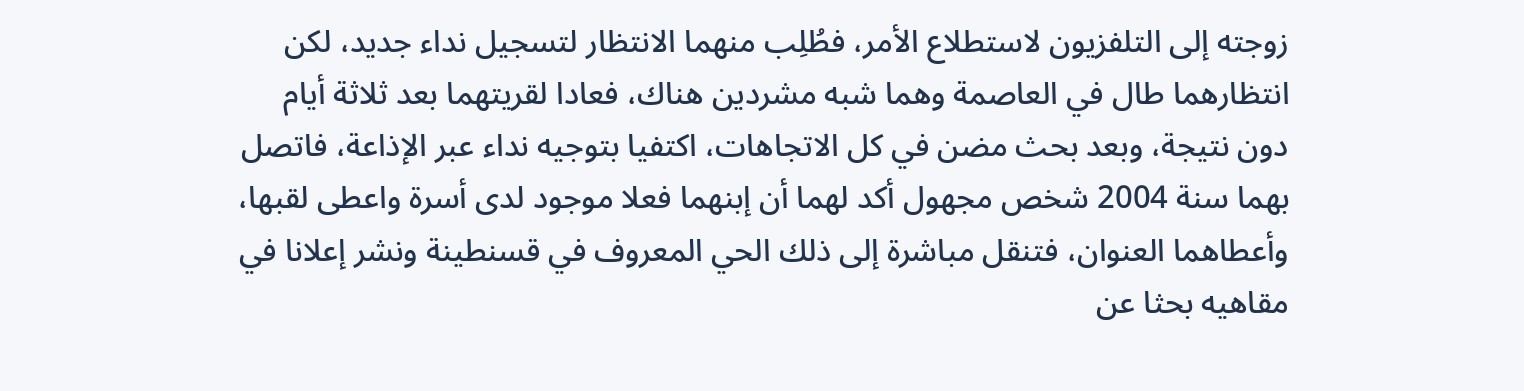زوجته إلى التلفزيون لاستطلاع الأمر، فطُلِب منهما الانتظار لتسجيل نداء جديد، لكن انتظارهما طال في العاصمة وهما شبه مشردين هناك، فعادا لقريتهما بعد ثلاثة أيام دون نتيجة، وبعد بحث مضن في كل الاتجاهات، اكتفيا بتوجيه نداء عبر الإذاعة، فاتصل بهما سنة 2004 شخص مجهول أكد لهما أن إبنهما فعلا موجود لدى أسرة واعطى لقبها، وأعطاهما العنوان، فتنقل مباشرة إلى ذلك الحي المعروف في قسنطينة ونشر إعلانا في مقاهيه بحثا عن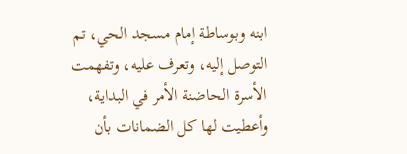ابنه وبوساطة إمام مسجد الحي، تم التوصل إليه، وتعرف عليه، وتفهمت الأسرة الحاضنة الأمر في البداية، وأعطيت لها كل الضمانات بأن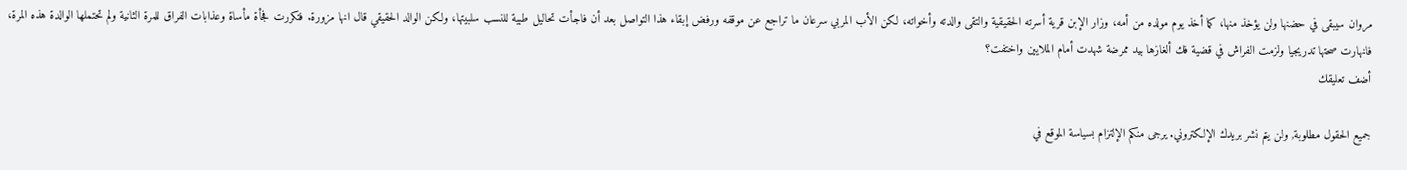مروان سيبقى في حضنها ولن يؤخذ منها، كما أخذ يوم مولده من أمه، وزار الإبن قرية أسرته الحقيقية والتقى والدته وأخواته، لكن الأب المربي سرعان ما تراجع عن موقفه ورفض إبقاء هذا التواصل بعد أن فاجأت تحاليل طبية للنسب سلبيتها، ولكن الوالد الحقيقي قال انها مزورة. فتكررت فجأة مأساة وعذابات الفراق للمرة الثانية ولم تحتملها الوالدة هذه المرة، فانهارت صحتها تدريجيا ولزمت الفراش في قضية فك ألغازها بيد ممرضة شهدت أمام الملايين واختفت؟
أضف تعليقك

جميع الحقول مطلوبة, ولن يتم نشر بريدك الإلكتروني. يرجى منكم الإلتزام بسياسة الموقع في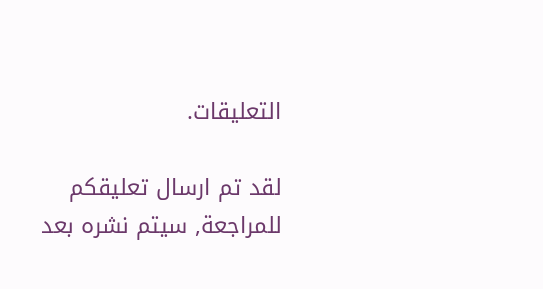التعليقات.

لقد تم ارسال تعليقكم للمراجعة, سيتم نشره بعد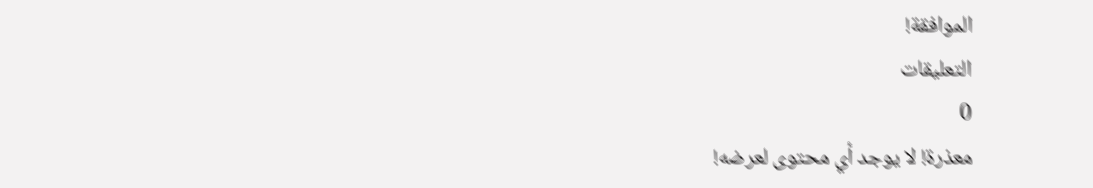الموافقة!
التعليقات
0
معذرة! لا يوجد أي محتوى لعرضه!